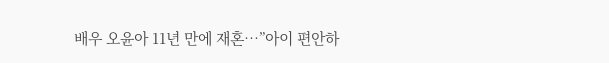배우 오윤아 11년 만에 재혼…”아이 편안하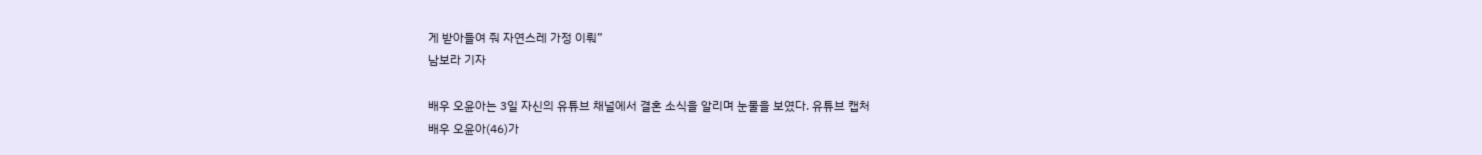게 받아들여 줘 자연스레 가정 이뤄”
남보라 기자

배우 오윤아는 3일 자신의 유튜브 채널에서 결혼 소식을 알리며 눈물을 보였다. 유튜브 캡처
배우 오윤아(46)가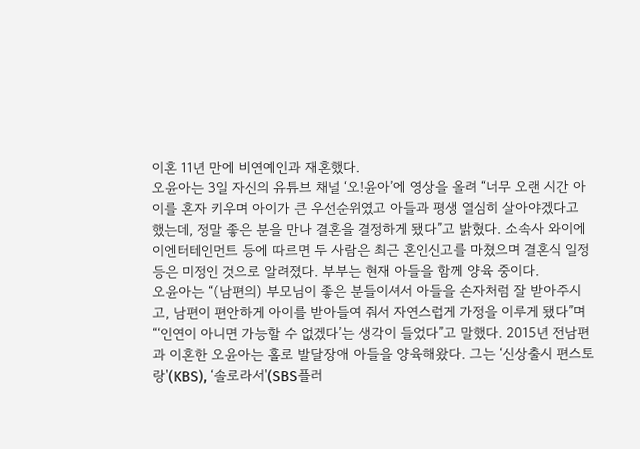이혼 11년 만에 비연예인과 재혼했다.
오윤아는 3일 자신의 유튜브 채널 ‘오!윤아’에 영상을 올려 “너무 오랜 시간 아이를 혼자 키우며 아이가 큰 우선순위였고 아들과 평생 열심히 살아야겠다고 했는데, 정말 좋은 분을 만나 결혼을 결정하게 됐다”고 밝혔다. 소속사 와이에이엔터테인먼트 등에 따르면 두 사람은 최근 혼인신고를 마쳤으며 결혼식 일정 등은 미정인 것으로 알려졌다. 부부는 현재 아들을 함께 양육 중이다.
오윤아는 “(남편의) 부모님이 좋은 분들이셔서 아들을 손자처럼 잘 받아주시고, 남편이 편안하게 아이를 받아들여 줘서 자연스럽게 가정을 이루게 됐다”며 “‘인연이 아니면 가능할 수 없겠다’는 생각이 들었다”고 말했다. 2015년 전남편과 이혼한 오윤아는 홀로 발달장애 아들을 양육해왔다. 그는 ‘신상출시 편스토랑'(KBS), ‘솔로라서'(SBS플러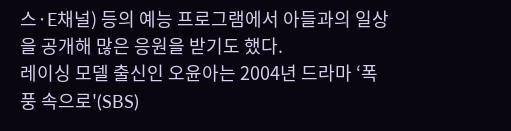스·E채널) 등의 예능 프로그램에서 아들과의 일상을 공개해 많은 응원을 받기도 했다.
레이싱 모델 출신인 오윤아는 2004년 드라마 ‘폭풍 속으로'(SBS)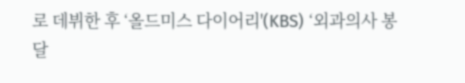로 데뷔한 후 ‘올드미스 다이어리'(KBS) ‘외과의사 봉달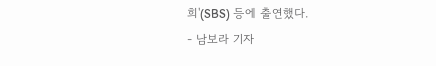희'(SBS) 등에 출연했다.
- 남보라 기자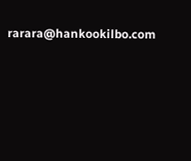rarara@hankookilbo.com